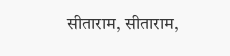सीताराम, सीताराम,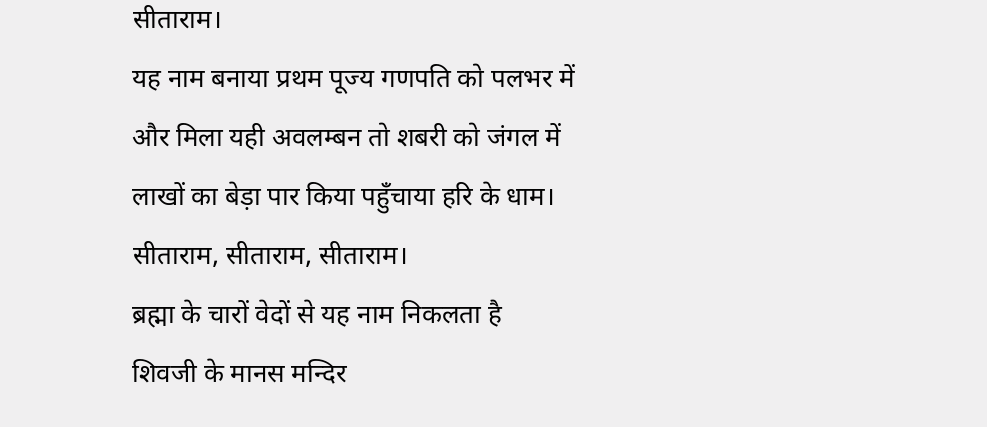सीताराम।
यह नाम बनाया प्रथम पूज्य गणपति को पलभर में
और मिला यही अवलम्बन तो शबरी को जंगल में
लाखों का बेड़ा पार किया पहुँचाया हरि के धाम।
सीताराम, सीताराम, सीताराम।
ब्रह्मा के चारों वेदों से यह नाम निकलता है
शिवजी के मानस मन्दिर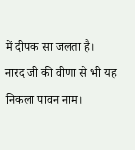में दीपक सा जलता है।
नारद जी की वीणा से भी यह निकला पावन नाम।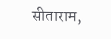सीताराम,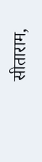सीताराम,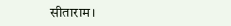सीताराम।